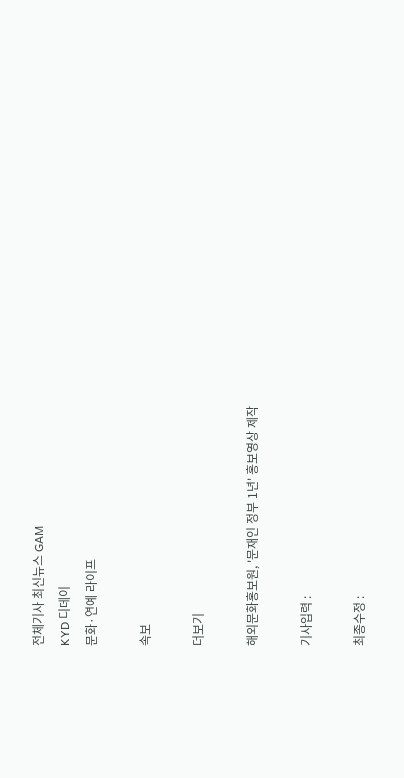전체기사 최신뉴스 GAM
KYD 디데이
문화·연예 라이프

속보

더보기

해외문화홍보원, '문재인 정부 1년' 홍보영상 제작

기사입력 :

최종수정 :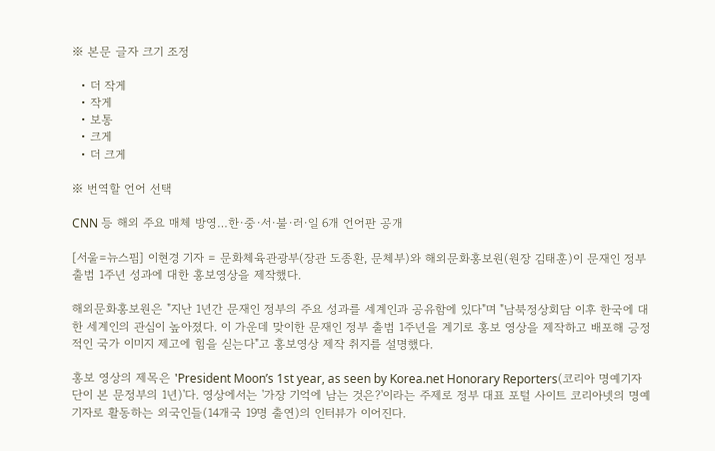※ 본문 글자 크기 조정

  • 더 작게
  • 작게
  • 보통
  • 크게
  • 더 크게

※ 번역할 언어 선택

CNN 등 해외 주요 매체 방영…한·중·서·불·러·일 6개 언어판 공개

[서울=뉴스핌] 이현경 기자 = 문화체육관광부(장관 도종환, 문체부)와 해외문화홍보원(원장 김태훈)이 문재인 정부 출범 1주년 성과에 대한 홍보영상을 제작했다.

해외문화홍보원은 "지난 1년간 문재인 정부의 주요 성과를 세계인과 공유함에 있다"며 "남북정상회담 이후 한국에 대한 세계인의 관심이 높아졌다. 이 가운데 맞이한 문재인 정부 출범 1주년을 계기로 홍보 영상을 제작하고 배포해 긍정적인 국가 이미지 제고에 힘을 싣는다"고 홍보영상 제작 취지를 설명했다.

홍보 영상의 제목은 'President Moon’s 1st year, as seen by Korea.net Honorary Reporters(코리아 명예기자단이 본 문정부의 1년)'다. 영상에서는 '가장 기억에 남는 것은?'이라는 주제로 정부 대표 포털 사이트 코리아넷의 명예기자로 활동하는 외국인들(14개국 19명 출연)의 인터뷰가 이어진다.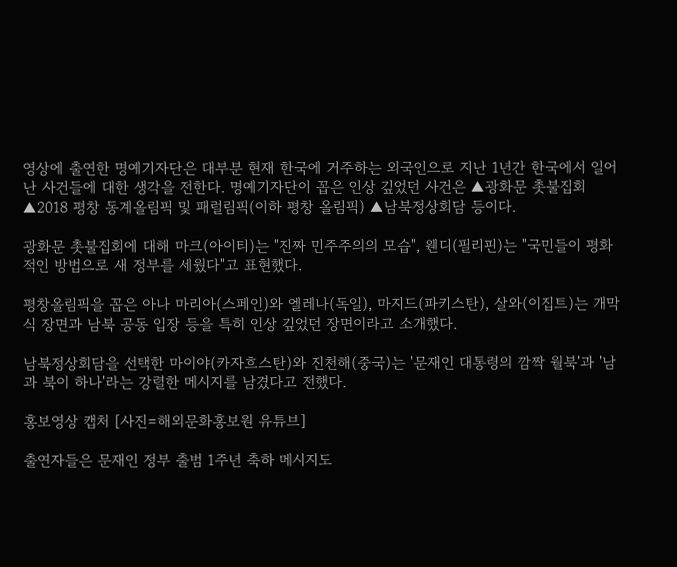영상에 출연한 명예기자단은 대부분 현재 한국에 거주하는 외국인으로 지난 1년간 한국에서 일어난 사건들에 대한 생각을 전한다. 명예기자단이 꼽은 인상 깊었던 사건은 ▲광화문 촛불집회 ▲2018 평창 동계올림픽 및 패럴림픽(이하 평창 올림픽) ▲남북정상회담 등이다.

광화문 촛불집회에 대해 마크(아이티)는 "진짜 민주주의의 모습", 웬디(필리핀)는 "국민들이 평화적인 방법으로 새 정부를 세웠다"고 표현했다.

평창올림픽을 꼽은 아나 마리아(스페인)와 엘레나(독일), 마지드(파키스탄), 살와(이집트)는 개막식 장면과 남북 공동 입장 등을 특히 인상 깊었던 장면이라고 소개했다.

남북정상회담을 선택한 마이야(카자흐스탄)와 진천해(중국)는 '문재인 대통령의 깜짝 월북'과 '남과 북이 하나'라는 강렬한 메시지를 남겼다고 전했다.

홍보영상 캡처 [사진=해외문화홍보원 유튜브]

출연자들은 문재인 정부 출범 1주년 축하 메시지도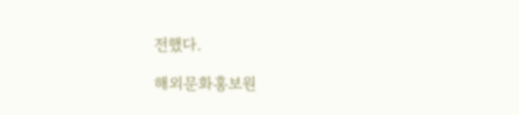전했다.

해외문화홍보원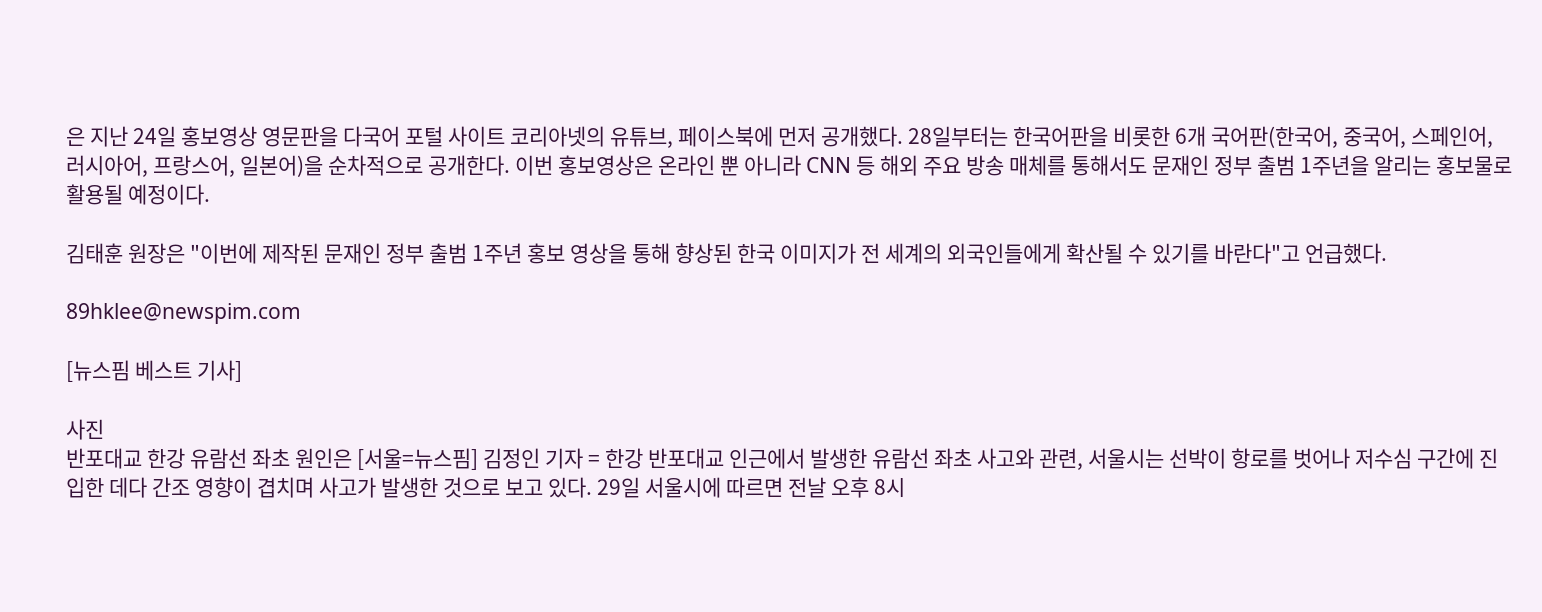은 지난 24일 홍보영상 영문판을 다국어 포털 사이트 코리아넷의 유튜브, 페이스북에 먼저 공개했다. 28일부터는 한국어판을 비롯한 6개 국어판(한국어, 중국어, 스페인어, 러시아어, 프랑스어, 일본어)을 순차적으로 공개한다. 이번 홍보영상은 온라인 뿐 아니라 CNN 등 해외 주요 방송 매체를 통해서도 문재인 정부 출범 1주년을 알리는 홍보물로 활용될 예정이다.

김태훈 원장은 "이번에 제작된 문재인 정부 출범 1주년 홍보 영상을 통해 향상된 한국 이미지가 전 세계의 외국인들에게 확산될 수 있기를 바란다"고 언급했다.

89hklee@newspim.com

[뉴스핌 베스트 기사]

사진
반포대교 한강 유람선 좌초 원인은 [서울=뉴스핌] 김정인 기자 = 한강 반포대교 인근에서 발생한 유람선 좌초 사고와 관련, 서울시는 선박이 항로를 벗어나 저수심 구간에 진입한 데다 간조 영향이 겹치며 사고가 발생한 것으로 보고 있다. 29일 서울시에 따르면 전날 오후 8시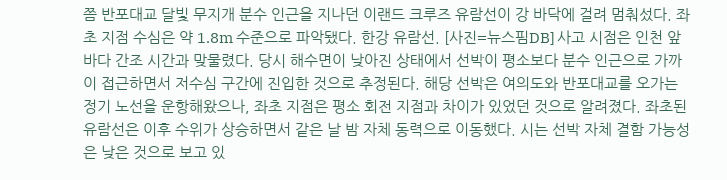쯤 반포대교 달빛 무지개 분수 인근을 지나던 이랜드 크루즈 유람선이 강 바닥에 걸려 멈춰섰다. 좌초 지점 수심은 약 1.8m 수준으로 파악됐다. 한강 유람선. [사진=뉴스핌DB] 사고 시점은 인천 앞바다 간조 시간과 맞물렸다. 당시 해수면이 낮아진 상태에서 선박이 평소보다 분수 인근으로 가까이 접근하면서 저수심 구간에 진입한 것으로 추정된다. 해당 선박은 여의도와 반포대교를 오가는 정기 노선을 운항해왔으나, 좌초 지점은 평소 회전 지점과 차이가 있었던 것으로 알려졌다. 좌초된 유람선은 이후 수위가 상승하면서 같은 날 밤 자체 동력으로 이동했다. 시는 선박 자체 결함 가능성은 낮은 것으로 보고 있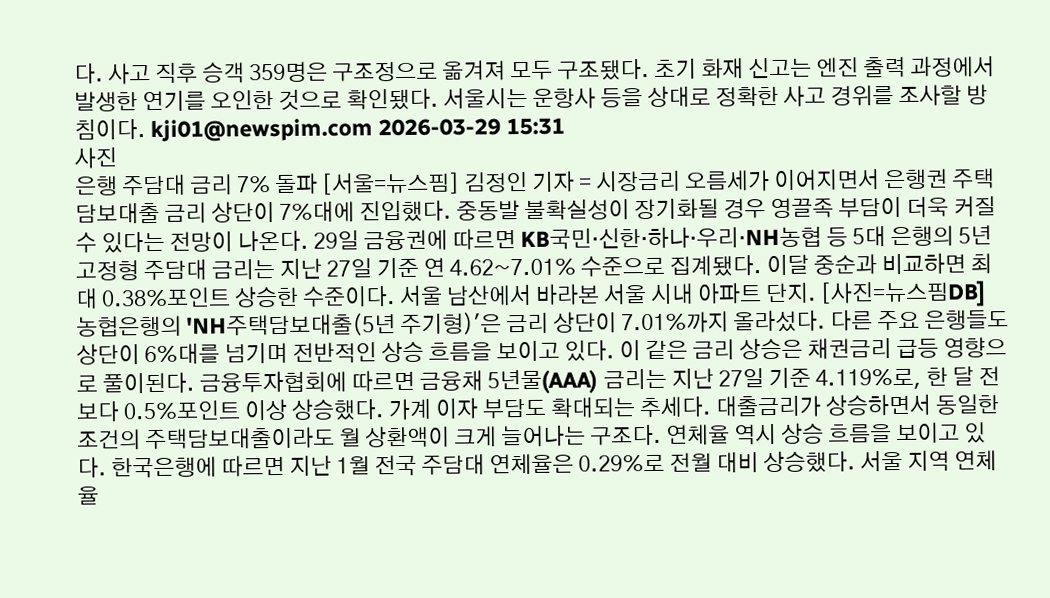다. 사고 직후 승객 359명은 구조정으로 옮겨져 모두 구조됐다. 초기 화재 신고는 엔진 출력 과정에서 발생한 연기를 오인한 것으로 확인됐다. 서울시는 운항사 등을 상대로 정확한 사고 경위를 조사할 방침이다. kji01@newspim.com 2026-03-29 15:31
사진
은행 주담대 금리 7% 돌파 [서울=뉴스핌] 김정인 기자 = 시장금리 오름세가 이어지면서 은행권 주택담보대출 금리 상단이 7%대에 진입했다. 중동발 불확실성이 장기화될 경우 영끌족 부담이 더욱 커질 수 있다는 전망이 나온다. 29일 금융권에 따르면 KB국민·신한·하나·우리·NH농협 등 5대 은행의 5년 고정형 주담대 금리는 지난 27일 기준 연 4.62~7.01% 수준으로 집계됐다. 이달 중순과 비교하면 최대 0.38%포인트 상승한 수준이다. 서울 남산에서 바라본 서울 시내 아파트 단지. [사진=뉴스핌DB] 농협은행의 'NH주택담보대출(5년 주기형)'은 금리 상단이 7.01%까지 올라섰다. 다른 주요 은행들도 상단이 6%대를 넘기며 전반적인 상승 흐름을 보이고 있다. 이 같은 금리 상승은 채권금리 급등 영향으로 풀이된다. 금융투자협회에 따르면 금융채 5년물(AAA) 금리는 지난 27일 기준 4.119%로, 한 달 전보다 0.5%포인트 이상 상승했다. 가계 이자 부담도 확대되는 추세다. 대출금리가 상승하면서 동일한 조건의 주택담보대출이라도 월 상환액이 크게 늘어나는 구조다. 연체율 역시 상승 흐름을 보이고 있다. 한국은행에 따르면 지난 1월 전국 주담대 연체율은 0.29%로 전월 대비 상승했다. 서울 지역 연체율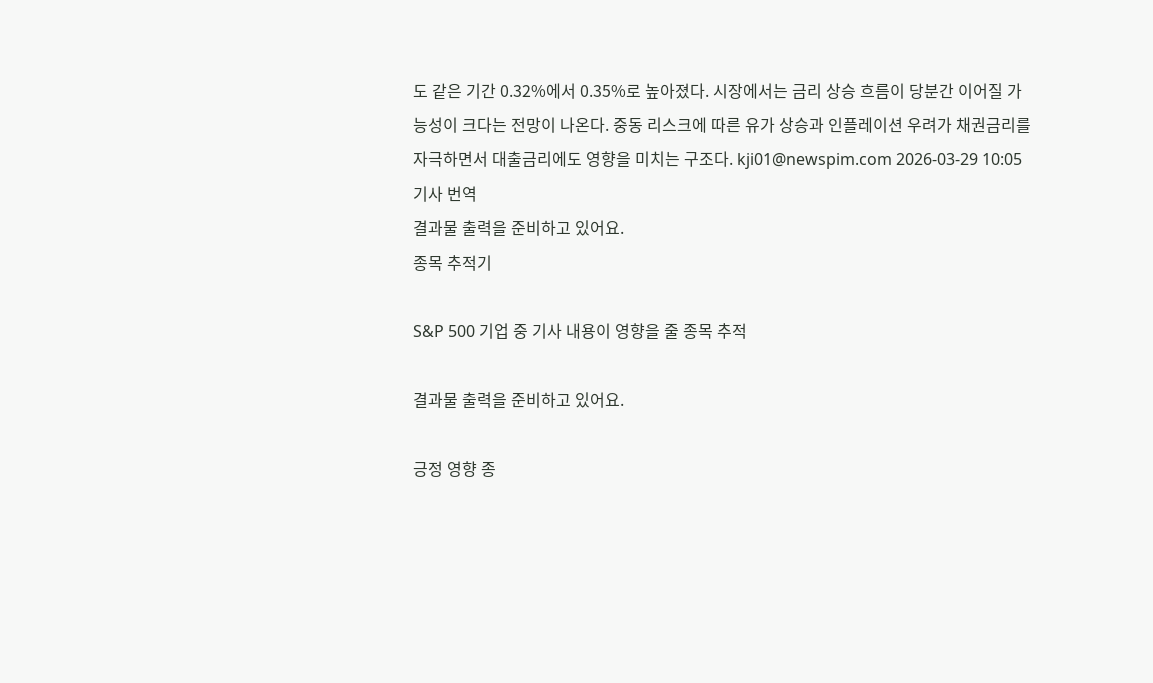도 같은 기간 0.32%에서 0.35%로 높아졌다. 시장에서는 금리 상승 흐름이 당분간 이어질 가능성이 크다는 전망이 나온다. 중동 리스크에 따른 유가 상승과 인플레이션 우려가 채권금리를 자극하면서 대출금리에도 영향을 미치는 구조다. kji01@newspim.com 2026-03-29 10:05
기사 번역
결과물 출력을 준비하고 있어요.
종목 추적기

S&P 500 기업 중 기사 내용이 영향을 줄 종목 추적

결과물 출력을 준비하고 있어요.

긍정 영향 종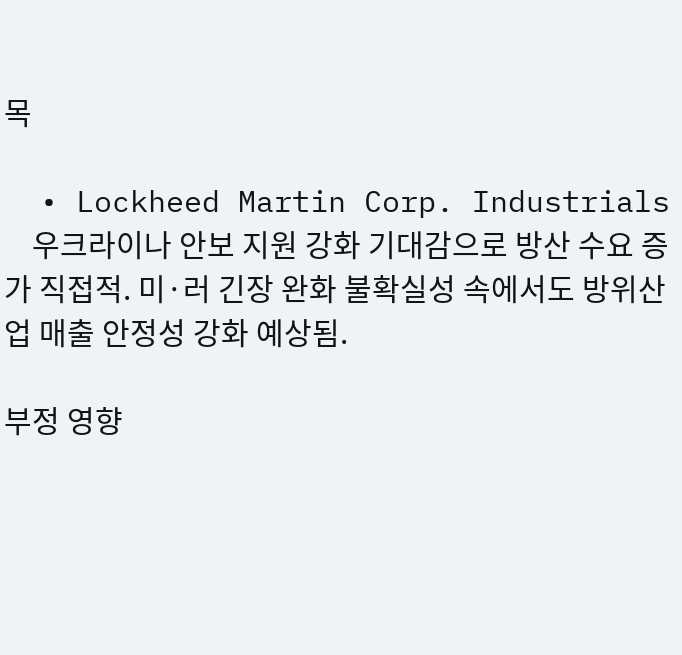목

  • Lockheed Martin Corp. Industrials
    우크라이나 안보 지원 강화 기대감으로 방산 수요 증가 직접적. 미·러 긴장 완화 불확실성 속에서도 방위산업 매출 안정성 강화 예상됨.

부정 영향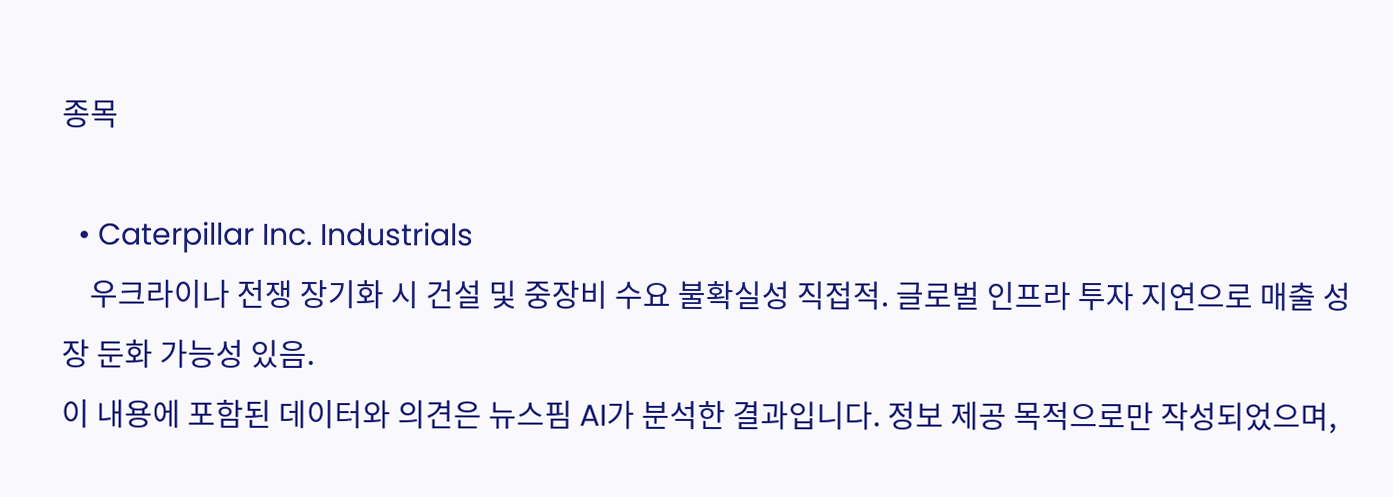종목

  • Caterpillar Inc. Industrials
    우크라이나 전쟁 장기화 시 건설 및 중장비 수요 불확실성 직접적. 글로벌 인프라 투자 지연으로 매출 성장 둔화 가능성 있음.
이 내용에 포함된 데이터와 의견은 뉴스핌 AI가 분석한 결과입니다. 정보 제공 목적으로만 작성되었으며,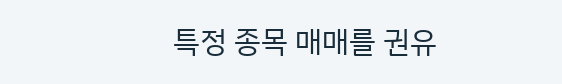특정 종목 매매를 권유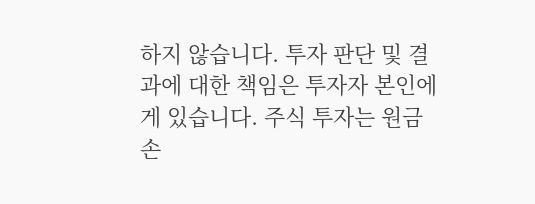하지 않습니다. 투자 판단 및 결과에 대한 책임은 투자자 본인에게 있습니다. 주식 투자는 원금 손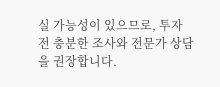실 가능성이 있으므로, 투자 전 충분한 조사와 전문가 상담을 권장합니다.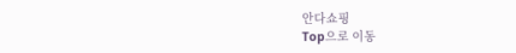안다쇼핑
Top으로 이동